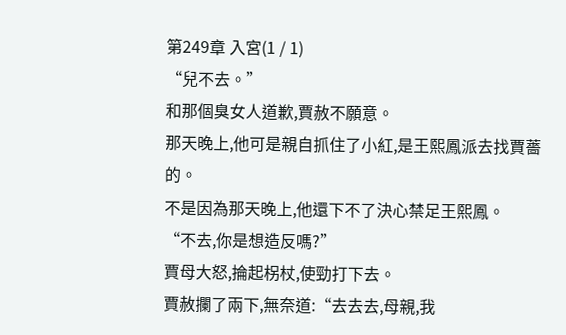第249章 入宮(1 / 1)
“兒不去。”
和那個臭女人道歉,賈赦不願意。
那天晚上,他可是親自抓住了小紅,是王熙鳳派去找賈薔的。
不是因為那天晚上,他還下不了決心禁足王熙鳳。
“不去,你是想造反嗎?”
賈母大怒,掄起柺杖,使勁打下去。
賈赦攔了兩下,無奈道:“去去去,母親,我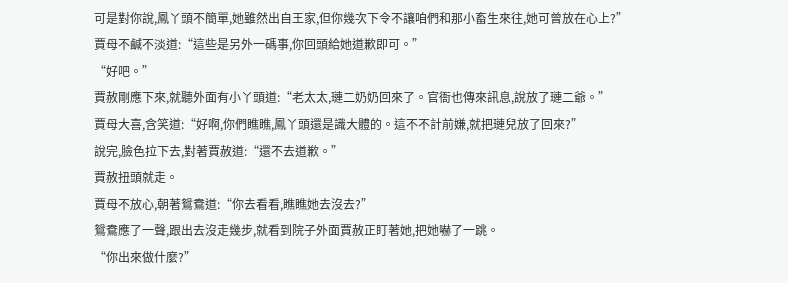可是對你說,鳳丫頭不簡單,她雖然出自王家,但你幾次下令不讓咱們和那小畜生來往,她可曾放在心上?”
賈母不鹹不淡道:“這些是另外一碼事,你回頭給她道歉即可。”
“好吧。”
賈赦剛應下來,就聽外面有小丫頭道:“老太太,璉二奶奶回來了。官衙也傳來訊息,說放了璉二爺。”
賈母大喜,含笑道:“好啊,你們瞧瞧,鳳丫頭還是識大體的。這不不計前嫌,就把璉兒放了回來?”
說完,臉色拉下去,對著賈赦道:“還不去道歉。”
賈赦扭頭就走。
賈母不放心,朝著鴛鴦道:“你去看看,瞧瞧她去沒去?”
鴛鴦應了一聲,跟出去沒走幾步,就看到院子外面賈赦正盯著她,把她嚇了一跳。
“你出來做什麼?”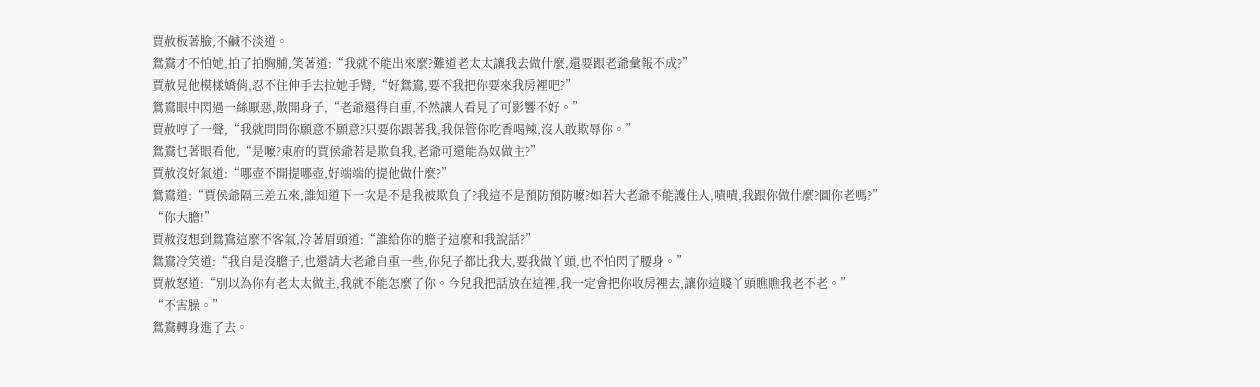賈赦板著臉,不鹹不淡道。
鴛鴦才不怕她,拍了拍胸脯,笑著道:“我就不能出來麼?難道老太太讓我去做什麼,還要跟老爺彙報不成?”
賈赦見他模樣嬌俏,忍不住伸手去拉她手臂,“好鴛鴦,要不我把你要來我房裡吧?”
鴛鴦眼中閃過一絲厭惡,散開身子,“老爺還得自重,不然讓人看見了可影響不好。”
賈赦哼了一聲,“我就問問你願意不願意?只要你跟著我,我保管你吃香喝辣,沒人敢欺辱你。”
鴛鴦乜著眼看他,“是嚒?東府的賈侯爺若是欺負我,老爺可還能為奴做主?”
賈赦沒好氣道:“哪壺不開提哪壺,好端端的提他做什麼?”
鴛鴦道:“賈侯爺隔三差五來,誰知道下一次是不是我被欺負了?我這不是預防預防嚒?如若大老爺不能護住人,嘖嘖,我跟你做什麼?圖你老嗎?”
“你大膽!”
賈赦沒想到鴛鴦這麼不客氣,冷著眉頭道:“誰給你的膽子這麼和我說話?”
鴛鴦冷笑道:“我自是沒膽子,也還請大老爺自重一些,你兒子都比我大,要我做丫頭,也不怕閃了腰身。”
賈赦怒道:“別以為你有老太太做主,我就不能怎麼了你。今兒我把話放在這裡,我一定會把你收房裡去,讓你這賤丫頭瞧瞧我老不老。”
“不害臊。”
鴛鴦轉身進了去。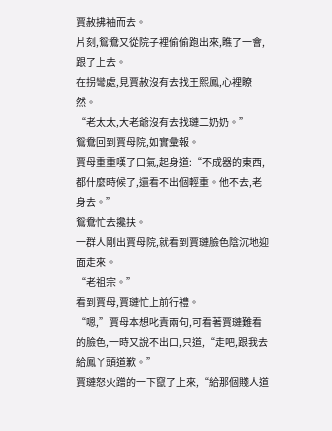賈赦拂袖而去。
片刻,鴛鴦又從院子裡偷偷跑出來,瞧了一會,跟了上去。
在拐彎處,見賈赦沒有去找王熙鳳,心裡瞭然。
“老太太,大老爺沒有去找璉二奶奶。”
鴛鴦回到賈母院,如實彙報。
賈母重重嘆了口氣,起身道:“不成器的東西,都什麼時候了,還看不出個輕重。他不去,老身去。”
鴛鴦忙去攙扶。
一群人剛出賈母院,就看到賈璉臉色陰沉地迎面走來。
“老祖宗。”
看到賈母,賈璉忙上前行禮。
“嗯,”賈母本想叱責兩句,可看著賈璉難看的臉色,一時又說不出口,只道,“走吧,跟我去給鳳丫頭道歉。”
賈璉怒火蹭的一下竄了上來,“給那個賤人道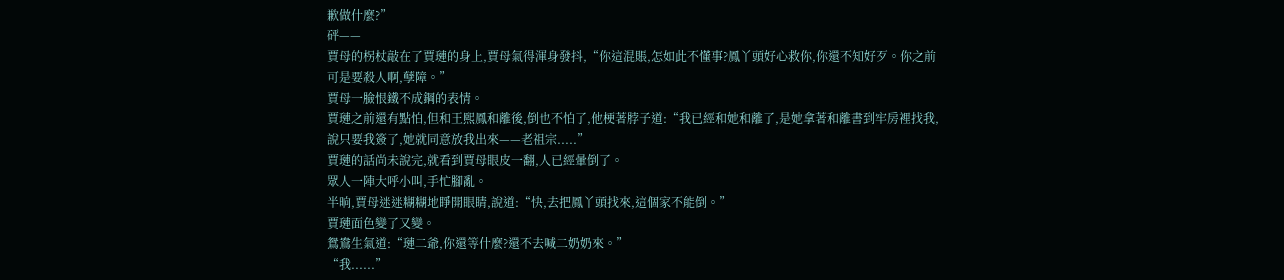歉做什麼?”
砰——
賈母的柺杖敲在了賈璉的身上,賈母氣得渾身發抖,“你這混賬,怎如此不懂事?鳳丫頭好心救你,你還不知好歹。你之前可是要殺人啊,孽障。”
賈母一臉恨鐵不成鋼的表情。
賈璉之前還有點怕,但和王熙鳳和離後,倒也不怕了,他梗著脖子道:“我已經和她和離了,是她拿著和離書到牢房裡找我,說只要我簽了,她就同意放我出來——老祖宗.....”
賈璉的話尚未說完,就看到賈母眼皮一翻,人已經暈倒了。
眾人一陣大呼小叫,手忙腳亂。
半晌,賈母迷迷糊糊地睜開眼睛,說道:“快,去把鳳丫頭找來,這個家不能倒。”
賈璉面色變了又變。
鴛鴦生氣道:“璉二爺,你還等什麼?還不去喊二奶奶來。”
“我......”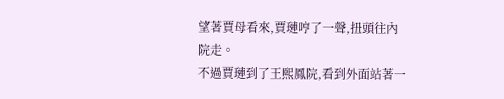望著賈母看來,賈璉哼了一聲,扭頭往內院走。
不過賈璉到了王熙鳳院,看到外面站著一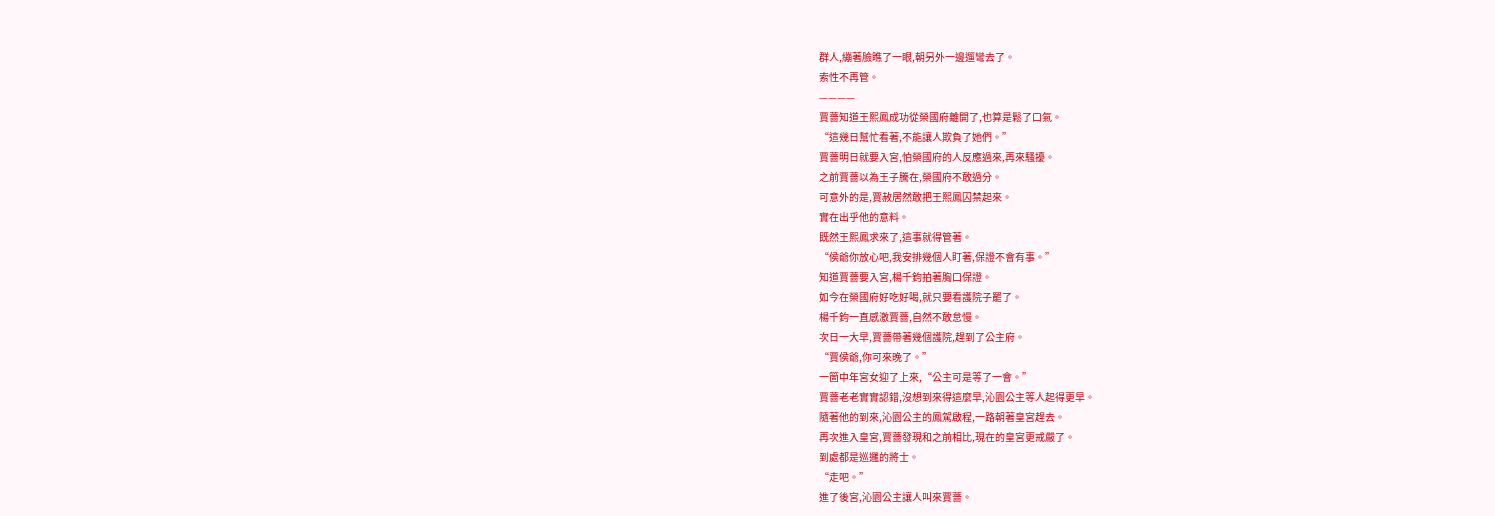群人,繃著臉瞧了一眼,朝另外一邊遛彎去了。
索性不再管。
————
賈薔知道王熙鳳成功從榮國府離開了,也算是鬆了口氣。
“這幾日幫忙看著,不能讓人欺負了她們。”
賈薔明日就要入宮,怕榮國府的人反應過來,再來騷擾。
之前賈薔以為王子騰在,榮國府不敢過分。
可意外的是,賈赦居然敢把王熙鳳囚禁起來。
實在出乎他的意料。
既然王熙鳳求來了,這事就得管著。
“侯爺你放心吧,我安排幾個人盯著,保證不會有事。”
知道賈薔要入宮,楊千鈞拍著胸口保證。
如今在榮國府好吃好喝,就只要看護院子罷了。
楊千鈞一直感激賈薔,自然不敢怠慢。
次日一大早,賈薔帶著幾個護院,趕到了公主府。
“賈侯爺,你可來晚了。”
一箇中年宮女迎了上來,“公主可是等了一會。”
賈薔老老實實認錯,沒想到來得這麼早,沁園公主等人起得更早。
隨著他的到來,沁園公主的鳳駕啟程,一路朝著皇宮趕去。
再次進入皇宮,賈薔發現和之前相比,現在的皇宮更戒嚴了。
到處都是巡邏的將士。
“走吧。”
進了後宮,沁園公主讓人叫來賈薔。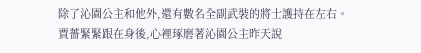除了沁園公主和他外,還有數名全副武裝的將士護持在左右。
賈薔緊緊跟在身後,心裡琢磨著沁園公主昨天說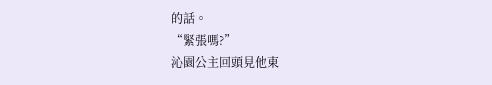的話。
“緊張嗎?”
沁園公主回頭見他東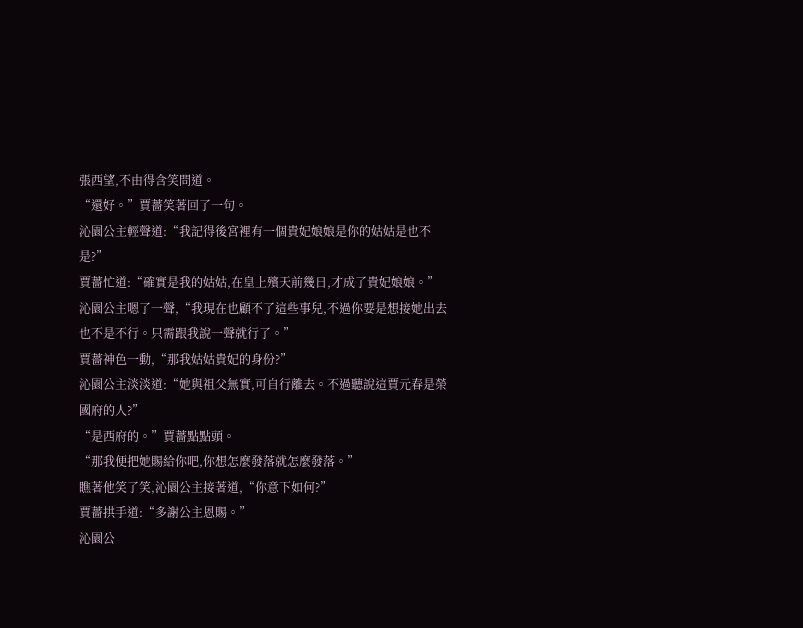張西望,不由得含笑問道。
“還好。”賈薔笑著回了一句。
沁園公主輕聲道:“我記得後宮裡有一個貴妃娘娘是你的姑姑是也不是?”
賈薔忙道:“確實是我的姑姑,在皇上殯天前幾日,才成了貴妃娘娘。”
沁園公主嗯了一聲,“我現在也顧不了這些事兒,不過你要是想接她出去也不是不行。只需跟我說一聲就行了。”
賈薔神色一動,“那我姑姑貴妃的身份?”
沁園公主淡淡道:“她與祖父無實,可自行離去。不過聽說這賈元春是榮國府的人?”
“是西府的。”賈薔點點頭。
“那我便把她賜給你吧,你想怎麼發落就怎麼發落。”
瞧著他笑了笑,沁園公主接著道,“你意下如何?”
賈薔拱手道:“多謝公主恩賜。”
沁園公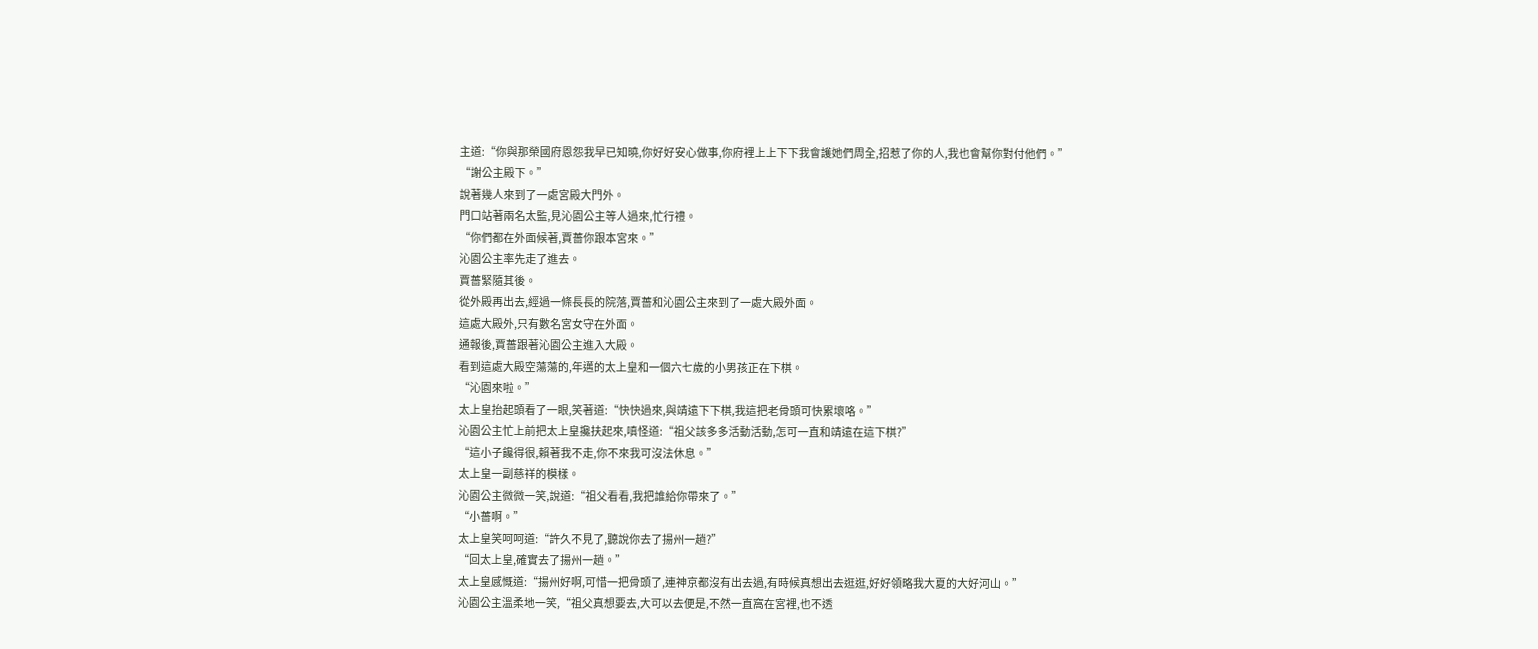主道:“你與那榮國府恩怨我早已知曉,你好好安心做事,你府裡上上下下我會護她們周全,招惹了你的人,我也會幫你對付他們。”
“謝公主殿下。”
說著幾人來到了一處宮殿大門外。
門口站著兩名太監,見沁園公主等人過來,忙行禮。
“你們都在外面候著,賈薔你跟本宮來。”
沁園公主率先走了進去。
賈薔緊隨其後。
從外殿再出去,經過一條長長的院落,賈薔和沁園公主來到了一處大殿外面。
這處大殿外,只有數名宮女守在外面。
通報後,賈薔跟著沁園公主進入大殿。
看到這處大殿空蕩蕩的,年邁的太上皇和一個六七歲的小男孩正在下棋。
“沁園來啦。”
太上皇抬起頭看了一眼,笑著道:“快快過來,與靖遠下下棋,我這把老骨頭可快累壞咯。”
沁園公主忙上前把太上皇攙扶起來,嗔怪道:“祖父該多多活動活動,怎可一直和靖遠在這下棋?”
“這小子饞得很,賴著我不走,你不來我可沒法休息。”
太上皇一副慈祥的模樣。
沁園公主微微一笑,說道:“祖父看看,我把誰給你帶來了。”
“小薔啊。”
太上皇笑呵呵道:“許久不見了,聽說你去了揚州一趟?”
“回太上皇,確實去了揚州一趟。”
太上皇感慨道:“揚州好啊,可惜一把骨頭了,連神京都沒有出去過,有時候真想出去逛逛,好好領略我大夏的大好河山。”
沁園公主溫柔地一笑,“祖父真想要去,大可以去便是,不然一直窩在宮裡,也不透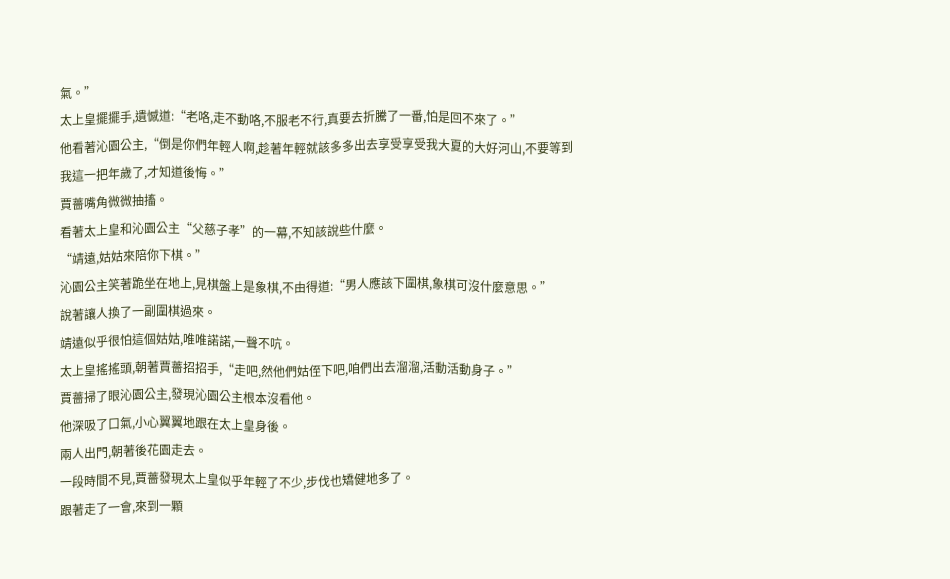氣。”
太上皇擺擺手,遺憾道:“老咯,走不動咯,不服老不行,真要去折騰了一番,怕是回不來了。”
他看著沁園公主,“倒是你們年輕人啊,趁著年輕就該多多出去享受享受我大夏的大好河山,不要等到我這一把年歲了,才知道後悔。”
賈薔嘴角微微抽搐。
看著太上皇和沁園公主“父慈子孝”的一幕,不知該說些什麼。
“靖遠,姑姑來陪你下棋。”
沁園公主笑著跪坐在地上,見棋盤上是象棋,不由得道:“男人應該下圍棋,象棋可沒什麼意思。”
說著讓人換了一副圍棋過來。
靖遠似乎很怕這個姑姑,唯唯諾諾,一聲不吭。
太上皇搖搖頭,朝著賈薔招招手,“走吧,然他們姑侄下吧,咱們出去溜溜,活動活動身子。”
賈薔掃了眼沁園公主,發現沁園公主根本沒看他。
他深吸了口氣,小心翼翼地跟在太上皇身後。
兩人出門,朝著後花園走去。
一段時間不見,賈薔發現太上皇似乎年輕了不少,步伐也矯健地多了。
跟著走了一會,來到一顆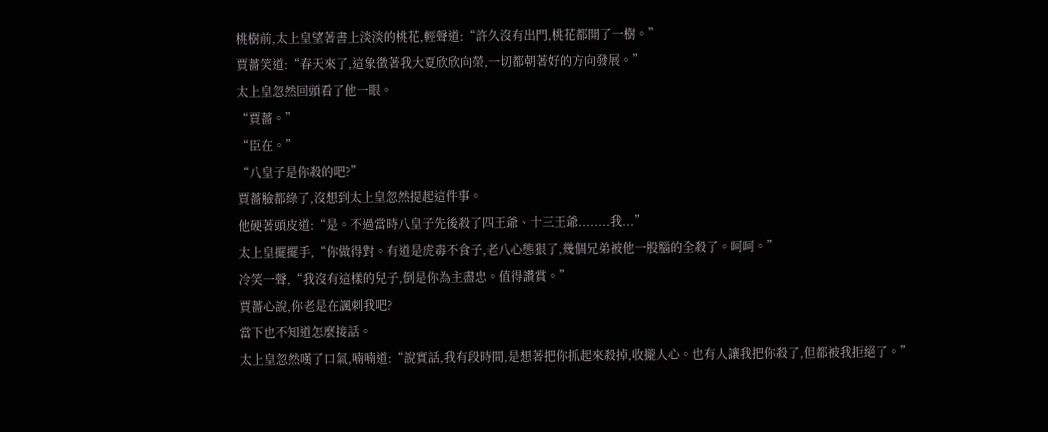桃樹前,太上皇望著書上淡淡的桃花,輕聲道:“許久沒有出門,桃花都開了一樹。”
賈薔笑道:“春天來了,這象徵著我大夏欣欣向榮,一切都朝著好的方向發展。”
太上皇忽然回頭看了他一眼。
“賈薔。”
“臣在。”
“八皇子是你殺的吧?”
賈薔臉都綠了,沒想到太上皇忽然提起這件事。
他硬著頭皮道:“是。不過當時八皇子先後殺了四王爺、十三王爺........我...”
太上皇擺擺手,“你做得對。有道是虎毒不食子,老八心態狠了,幾個兄弟被他一股腦的全殺了。呵呵。”
冷笑一聲,“我沒有這樣的兒子,倒是你為主盡忠。值得讚賞。”
賈薔心說,你老是在諷刺我吧?
當下也不知道怎麼接話。
太上皇忽然嘆了口氣,喃喃道:“說實話,我有段時間,是想著把你抓起來殺掉,收攏人心。也有人讓我把你殺了,但都被我拒絕了。”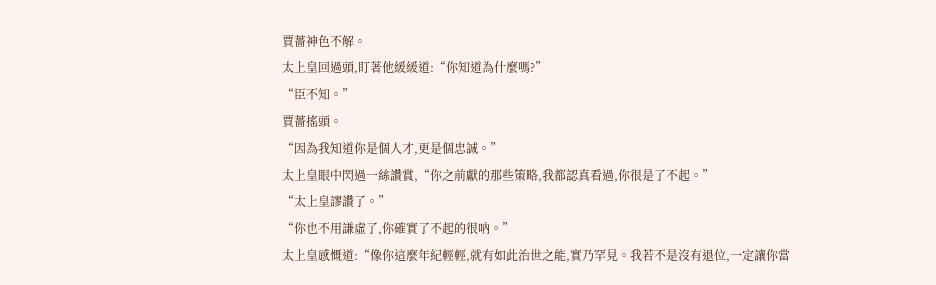賈薔神色不解。
太上皇回過頭,盯著他緩緩道:“你知道為什麼嗎?”
“臣不知。”
賈薔搖頭。
“因為我知道你是個人才,更是個忠誠。”
太上皇眼中閃過一絲讚賞,“你之前獻的那些策略,我都認真看過,你很是了不起。”
“太上皇謬讚了。”
“你也不用謙虛了,你確實了不起的很吶。”
太上皇感慨道:“像你這麼年紀輕輕,就有如此治世之能,實乃罕見。我若不是沒有退位,一定讓你當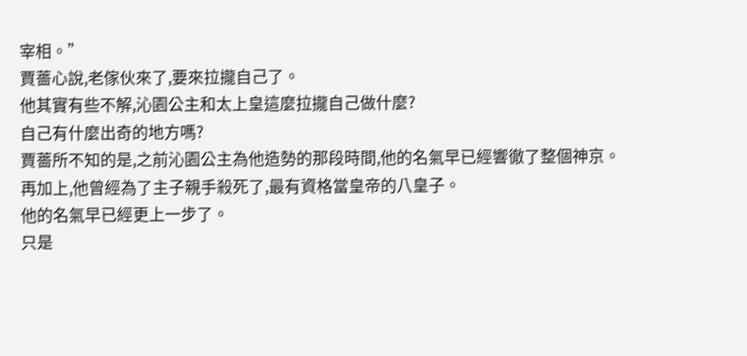宰相。”
賈薔心說,老傢伙來了,要來拉攏自己了。
他其實有些不解,沁園公主和太上皇這麼拉攏自己做什麼?
自己有什麼出奇的地方嗎?
賈薔所不知的是,之前沁園公主為他造勢的那段時間,他的名氣早已經響徹了整個神京。
再加上,他曾經為了主子親手殺死了,最有資格當皇帝的八皇子。
他的名氣早已經更上一步了。
只是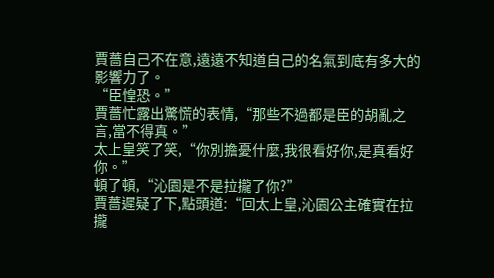賈薔自己不在意,遠遠不知道自己的名氣到底有多大的影響力了。
“臣惶恐。”
賈薔忙露出驚慌的表情,“那些不過都是臣的胡亂之言,當不得真。”
太上皇笑了笑,“你別擔憂什麼,我很看好你,是真看好你。”
頓了頓,“沁園是不是拉攏了你?”
賈薔遲疑了下,點頭道:“回太上皇,沁園公主確實在拉攏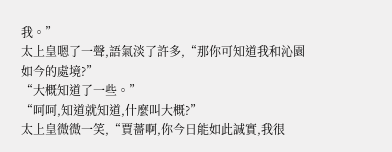我。”
太上皇嗯了一聲,語氣淡了許多,“那你可知道我和沁園如今的處境?”
“大概知道了一些。”
“呵呵,知道就知道,什麼叫大概?”
太上皇微微一笑,“賈薔啊,你今日能如此誠實,我很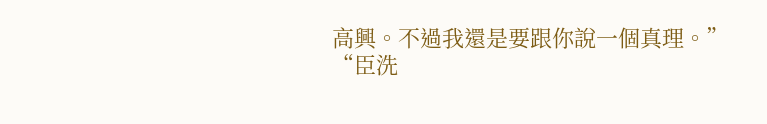高興。不過我還是要跟你說一個真理。”
“臣洗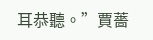耳恭聽。”賈薔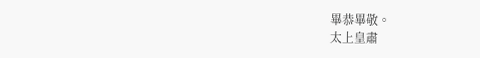畢恭畢敬。
太上皇肅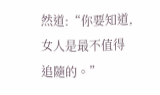然道:“你要知道,女人是最不值得追隨的。”